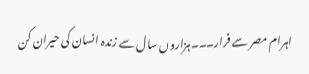اہرام مصر سے فرار۔۔۔ہزاروں سال سے زندہ انسان کی حیران کن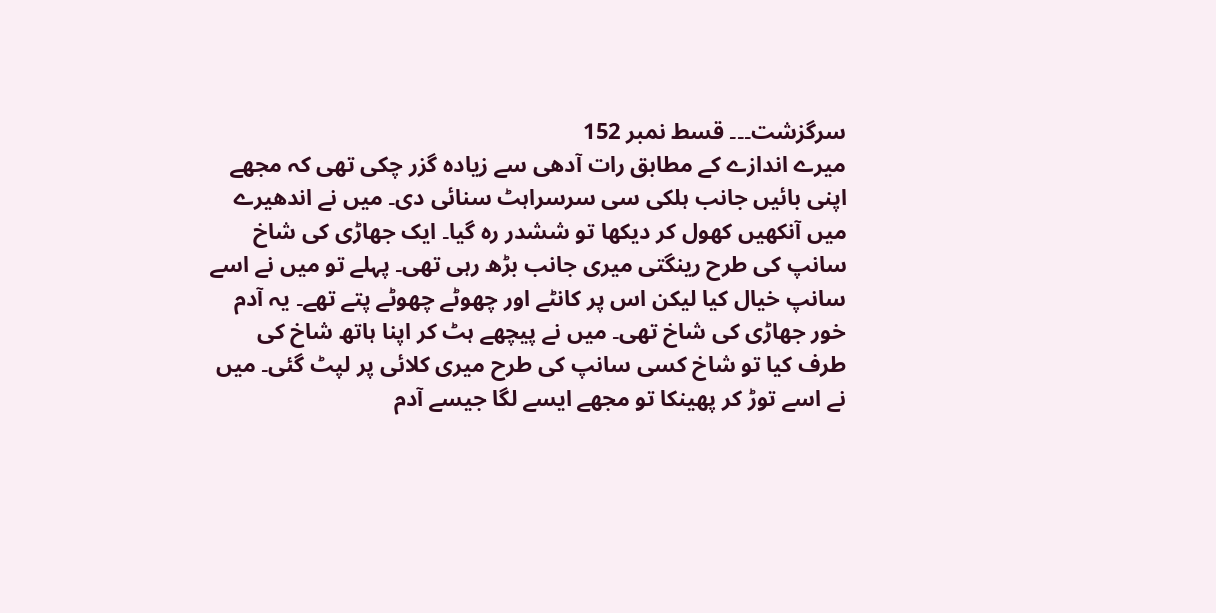سرگزشت۔۔۔ قسط نمبر 152
میرے اندازے کے مطابق رات آدھی سے زیادہ گزر چکی تھی کہ مجھے اپنی بائیں جانب ہلکی سی سرسراہٹ سنائی دی۔ میں نے اندھیرے میں آنکھیں کھول کر دیکھا تو ششدر رہ گیا۔ ایک جھاڑی کی شاخ سانپ کی طرح رینگتی میری جانب بڑھ رہی تھی۔ پہلے تو میں نے اسے سانپ خیال کیا لیکن اس پر کانٹے اور چھوٹے چھوٹے پتے تھے۔ یہ آدم خور جھاڑی کی شاخ تھی۔ میں نے پیچھے ہٹ کر اپنا ہاتھ شاخ کی طرف کیا تو شاخ کسی سانپ کی طرح میری کلائی پر لپٹ گئی۔ میں نے اسے توڑ کر پھینکا تو مجھے ایسے لگا جیسے آدم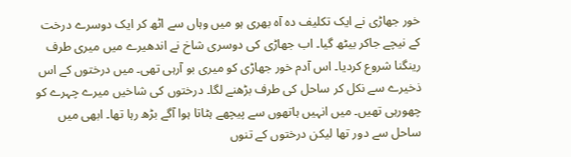خور جھاڑی نے ایک تکلیف دہ آہ بھری ہو میں وہاں سے اٹھ کر ایک دوسرے درخت کے نیچے جاکر بیٹھ گیا۔ اب جھاڑی کی دوسری شاخ نے اندھیرے میں میری طرف رینگنا شروع کردیا۔ اس آدم خور جھاڑی کو میری بو آرہی تھی۔ میں درختوں کے اس ذخیرے سے نکل کر ساحل کی طرف بڑھنے لگا۔ درختوں کی شاخیں میرے چہرے کو چھورہی تھیں۔ میں انہیں ہاتھوں سے پیچھے ہٹاتا ہوا آگے بڑھ رہا تھا۔ ابھی میں ساحل سے دور تھا لیکن درختوں کے تنوں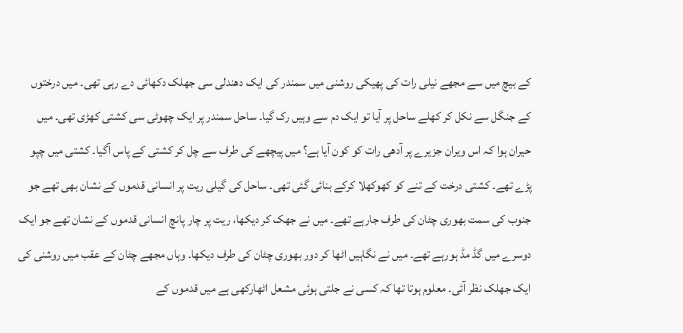کے بیچ میں سے مجھے نیلی رات کی پھیکی روشنی میں سمندر کی ایک دھندلی سی جھلک دکھائی دے رہی تھی۔ میں درختوں کے جنگل سے نکل کر کھلے ساحل پر آیا تو ایک دم سے وہیں رک گیا۔ ساحل سمندر پر ایک چھوٹی سی کشتی کھڑی تھی۔ میں حیران ہوا کہ اس ویران جزیرے پر آدھی رات کو کون آیا ہے؟ میں پیچھے کی طرف سے چل کر کشتی کے پاس آگیا۔ کشتی میں چپو پڑے تھے۔ کشتی درخت کے تنے کو کھوکھلا کرکے بنائی گئی تھی۔ ساحل کی گیلی ریت پر انسانی قدموں کے نشان بھی تھے جو جنوب کی سمت بھوری چٹان کی طرف جارہے تھے۔ میں نے جھک کر دیکھا، ریت پر چار پانچ انسانی قدموں کے نشان تھے جو ایک دوسرے میں گڈ مڈ ہورہے تھے۔ میں نے نگاہیں اٹھا کر دور بھوری چٹان کی طرف دیکھا۔ وہاں مجھے چٹان کے عقب میں روشنی کی ایک جھلک نظر آئی۔ معلوم ہوتا تھا کہ کسی نے جلتی ہوئی مشعل اٹھارکھی ہے میں قدموں کے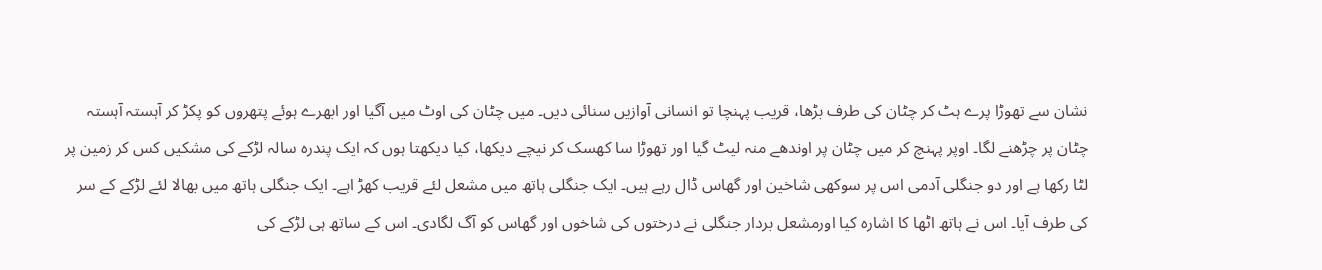نشان سے تھوڑا پرے ہٹ کر چٹان کی طرف بڑھا، قریب پہنچا تو انسانی آوازیں سنائی دیں۔ میں چٹان کی اوٹ میں آگیا اور ابھرے ہوئے پتھروں کو پکڑ کر آہستہ آہستہ چٹان پر چڑھنے لگا۔ اوپر پہنچ کر میں چٹان پر اوندھے منہ لیٹ گیا اور تھوڑا سا کھسک کر نیچے دیکھا، کیا دیکھتا ہوں کہ ایک پندرہ سالہ لڑکے کی مشکیں کس کر زمین پر لٹا رکھا ہے اور دو جنگلی آدمی اس پر سوکھی شاخین اور گھاس ڈال رہے ہیں۔ ایک جنگلی ہاتھ میں مشعل لئے قریب کھڑ اہے۔ ایک جنگلی ہاتھ میں بھالا لئے لڑکے کے سر کی طرف آیا۔ اس نے ہاتھ اٹھا کا اشارہ کیا اورمشعل بردار جنگلی نے درختوں کی شاخوں اور گھاس کو آگ لگادی۔ اس کے ساتھ ہی لڑکے کی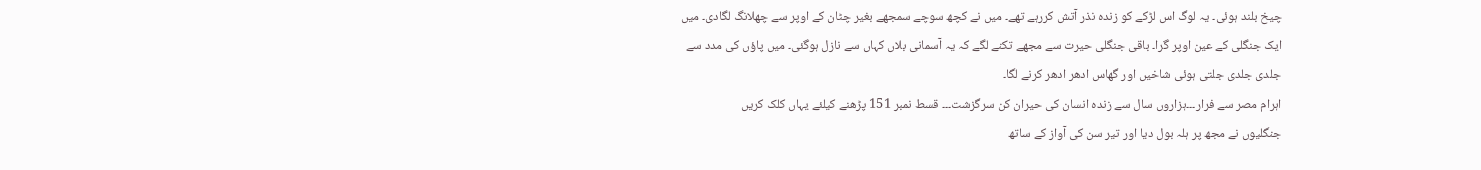چیخ بلند ہوئی۔ یہ لوگ اس لڑکے کو زندہ نذر آتش کررہے تھے۔ میں نے کچھ سوچے سمجھے بغیر چٹان کے اوپر سے چھلانگ لگادی۔ میں ایک جنگلی کے عین اوپر گرا۔ باقی جنگلی حیرت سے مجھے تکنے لگے کہ یہ آسمانی بلاں کہاں سے نازل ہوگئی۔ میں پاؤں کی مدد سے جلدی جلدی جلتی ہوئی شاخیں اور گھاس ادھر ادھر کرنے لگا۔
اہرام مصر سے فرار۔۔۔ہزاروں سال سے زندہ انسان کی حیران کن سرگزشت۔۔۔ قسط نمبر 151 پڑھنے کیلئے یہاں کلک کریں
جنگلیوں نے مجھ پر ہلہ بول دیا اور تیر سن کی آواز کے ساتھ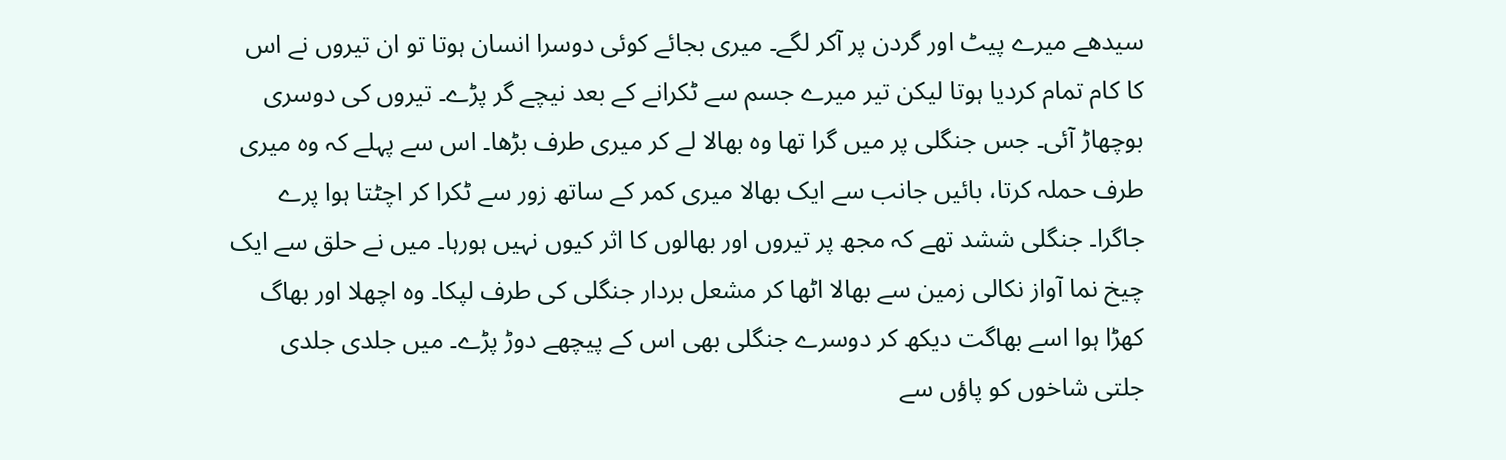سیدھے میرے پیٹ اور گردن پر آکر لگے۔ میری بجائے کوئی دوسرا انسان ہوتا تو ان تیروں نے اس کا کام تمام کردیا ہوتا لیکن تیر میرے جسم سے ٹکرانے کے بعد نیچے گر پڑے۔ تیروں کی دوسری بوچھاڑ آئی۔ جس جنگلی پر میں گرا تھا وہ بھالا لے کر میری طرف بڑھا۔ اس سے پہلے کہ وہ میری طرف حملہ کرتا، بائیں جانب سے ایک بھالا میری کمر کے ساتھ زور سے ٹکرا کر اچٹتا ہوا پرے جاگرا۔ جنگلی ششد تھے کہ مجھ پر تیروں اور بھالوں کا اثر کیوں نہیں ہورہا۔ میں نے حلق سے ایک چیخ نما آواز نکالی زمین سے بھالا اٹھا کر مشعل بردار جنگلی کی طرف لپکا۔ وہ اچھلا اور بھاگ کھڑا ہوا اسے بھاگت دیکھ کر دوسرے جنگلی بھی اس کے پیچھے دوڑ پڑے۔ میں جلدی جلدی جلتی شاخوں کو پاؤں سے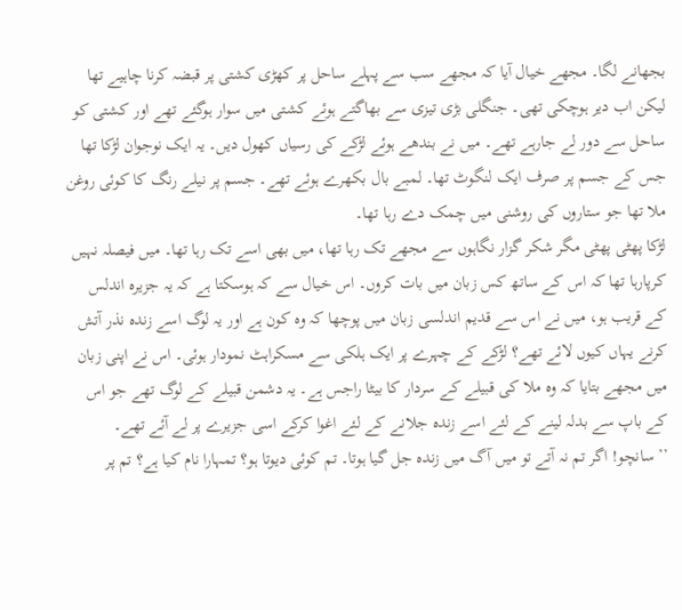بجھانے لگا۔ مجھے خیال آیا کہ مجھے سب سے پہلے ساحل پر کھڑی کشتی پر قبضہ کرنا چاہیے تھا لیکن اب دیر ہوچکی تھی۔ جنگلی بڑی تیزی سے بھاگتے ہوئے کشتی میں سوار ہوگئے تھے اور کشتی کو ساحل سے دور لے جارہے تھے۔ میں نے بندھے ہوئے لڑکے کی رسیاں کھول دیں۔ یہ ایک نوجوان لڑکا تھا جس کے جسم پر صرف ایک لنگوٹ تھا۔ لمبے بال بکھرے ہوئے تھے۔ جسم پر نیلے رنگ کا کوئی روغن ملا تھا جو ستاروں کی روشنی میں چمک دے رہا تھا۔
لڑکا پھٹی پھٹی مگر شکر گزار نگاہوں سے مجھے تک رہا تھا، میں بھی اسے تک رہا تھا۔ میں فیصلہ نہیں کرپارہا تھا کہ اس کے ساتھ کس زبان میں بات کروں۔ اس خیال سے کہ ہوسکتا ہے کہ یہ جزیرہ اندلس کے قریب ہو، میں نے اس سے قدیم اندلسی زبان میں پوچھا کہ وہ کون ہے اور یہ لوگ اسے زندہ نذر آتش کرنے یہاں کیوں لائے تھے؟ لڑکے کے چہرے پر ایک ہلکی سے مسکراہٹ نمودار ہوئی۔ اس نے اپنی زبان میں مجھے بتایا کہ وہ ملا کی قبیلے کے سردار کا بیٹا راجس ہے۔ یہ دشمن قبیلے کے لوگ تھے جو اس کے باپ سے بدلہ لینے کے لئے اسے زندہ جلانے کے لئے اغوا کرکے اسی جزیرے پر لے آئے تھے۔
’’سانچو! اگر تم نہ آتے تو میں آگ میں زندہ جل گیا ہوتا۔ تم کوئی دیوتا ہو؟ تمہارا نام کیا ہے؟ تم پر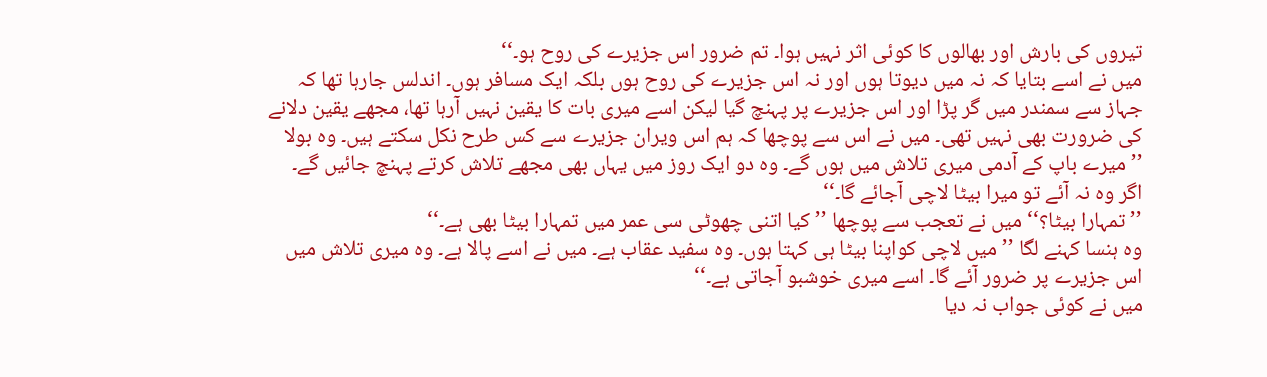تیروں کی بارش اور بھالوں کا کوئی اثر نہیں ہوا۔ تم ضرور اس جزیرے کی روح ہو۔‘‘
میں نے اسے بتایا کہ نہ میں دیوتا ہوں اور نہ اس جزیرے کی روح ہوں بلکہ ایک مسافر ہوں۔ اندلس جارہا تھا کہ جہاز سے سمندر میں گر پڑا اور اس جزیرے پر پہنچ گیا لیکن اسے میری بات کا یقین نہیں آرہا تھا، مجھے یقین دلانے کی ضرورت بھی نہیں تھی۔ میں نے اس سے پوچھا کہ ہم اس ویران جزیرے سے کس طرح نکل سکتے ہیں۔ وہ بولا
’’میرے باپ کے آدمی میری تلاش میں ہوں گے۔ وہ دو ایک روز میں یہاں بھی مجھے تلاش کرتے پہنچ جائیں گے۔ اگر وہ نہ آئے تو میرا بیٹا لاچی آجائے گا۔‘‘
’’تمہارا بیٹا؟‘‘ میں نے تعجب سے پوچھا ’’کیا اتنی چھوٹی سی عمر میں تمہارا بیٹا بھی ہے۔‘‘
وہ ہنسا کہنے لگا ’’میں لاچی کواپنا بیٹا ہی کہتا ہوں۔ وہ سفید عقاب ہے۔ میں نے اسے پالا ہے۔ وہ میری تلاش میں اس جزیرے پر ضرور آئے گا۔ اسے میری خوشبو آجاتی ہے۔‘‘
میں نے کوئی جواب نہ دیا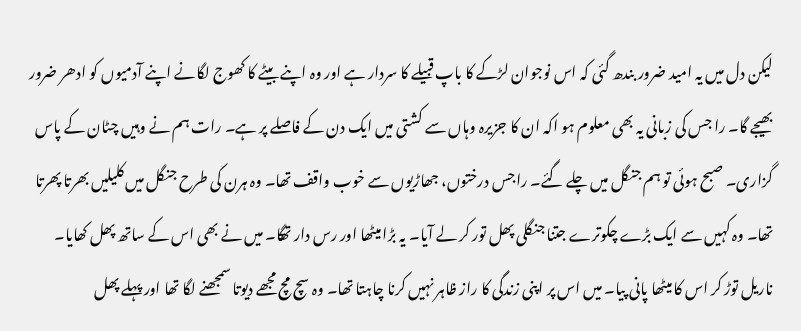لیکن دل میں یہ امید ضرور بندھ گئی کہ اس نوجوان لڑکے کا باپ قبیلے کا سردار ہے اور وہ اپنے بیٹے کا کھوج لگانے اپنے آدمیوں کو ادھر ضرور بھیجے گا۔ را جس کی زبانی یہ بھی معلوم ہو اکہ ان کا جزیرہ وہاں سے کشتی میں ایک دن کے فاصلے پر ہے۔ رات ہم نے وہیں چٹان کے پاس گزاری۔ صبح ہوئی تو ہم جنگل میں چلے گئے۔ راجس درختوں، جھاڑیوں سے خوب واقف تھا۔ وہ ہرن کی طرح جنگل میں کلیلیں بھرتا پھرتا تھا۔ وہ کہیں سے ایک بڑے چکوترے جتنا جنگلی پھل تور کر لے آیا۔ یہ بڑا میٹھا اور رس دار تھگا۔ میں نے بھی اس کے ساتھ پھل کھایا۔ ناریل توڑ کر اس کا میٹھا پانی پیا۔ میں اس پر اپنی زندگی کا راز ظاہر نہیں کرنا چاہتا تھا۔ وہ سچ مچ مجھے دیوتا سمجھنے لگا تھا اور پہلے پھل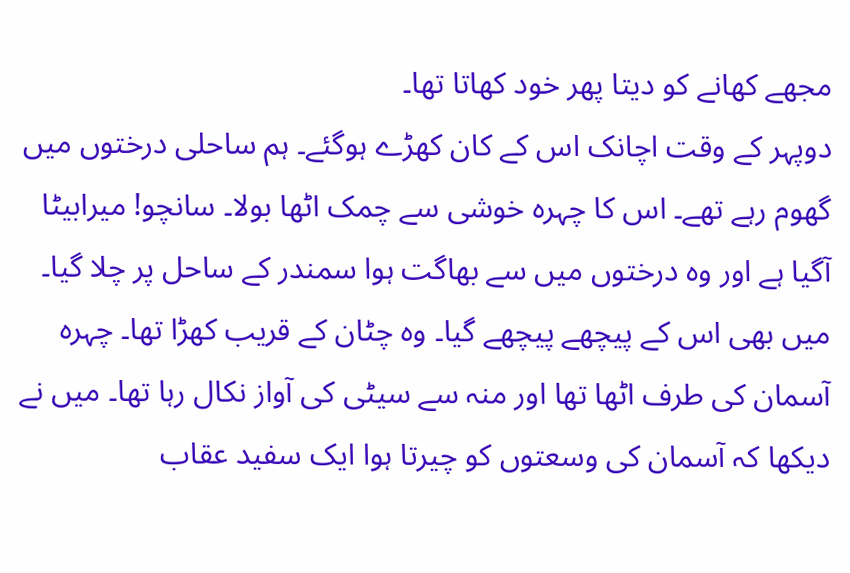مجھے کھانے کو دیتا پھر خود کھاتا تھا۔
دوپہر کے وقت اچانک اس کے کان کھڑے ہوگئے۔ ہم ساحلی درختوں میں گھوم رہے تھے۔ اس کا چہرہ خوشی سے چمک اٹھا بولا۔ سانچو! میرابیٹا آگیا ہے اور وہ درختوں میں سے بھاگت ہوا سمندر کے ساحل پر چلا گیا۔ میں بھی اس کے پیچھے پیچھے گیا۔ وہ چٹان کے قریب کھڑا تھا۔ چہرہ آسمان کی طرف اٹھا تھا اور منہ سے سیٹی کی آواز نکال رہا تھا۔ میں نے دیکھا کہ آسمان کی وسعتوں کو چیرتا ہوا ایک سفید عقاب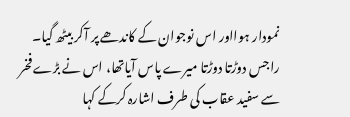نمودار ہوااور اس نوجوان کے کاندھے پر آکر بیٹھ گیا۔ راجس دوڑتا دوڑتا میرے پاس آیاتھا، اس نے بڑے فخر سے سفید عقاب کی طرف اشارہ کرکے کہا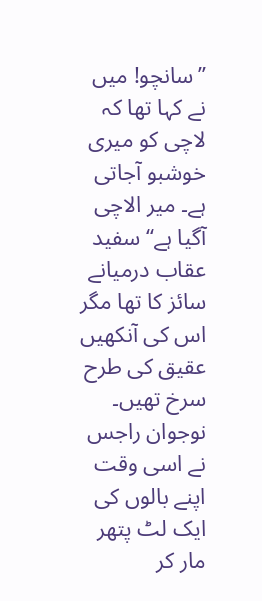’’سانچو! میں نے کہا تھا کہ لاچی کو میری خوشبو آجاتی ہے۔ میر الاچی آگیا ہے‘‘ سفید عقاب درمیانے سائز کا تھا مگر اس کی آنکھیں عقیق کی طرح سرخ تھیں۔ نوجوان راجس نے اسی وقت اپنے بالوں کی ایک لٹ پتھر مار کر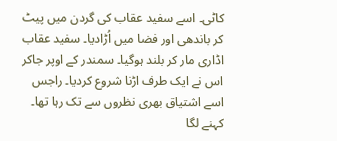کاٹی۔ اسے سفید عقاب کی گردن میں پیٹ کر باندھی اور فضا میں اُڑادیا۔ سفید عقاب اڈاری مار کر بلند ہوگیا۔ سمندر کے اوپر جاکر اس نے ایک طرف اڑنا شروع کردیا۔ راجس اسے اشتیاق بھری نظروں سے تک رہا تھا۔ کہنے لگا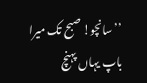’’سانچو! صبح تک میرا باپ یہاں پہنچ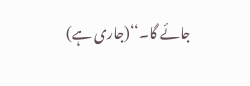جائے گا۔‘‘(جاری ہے)